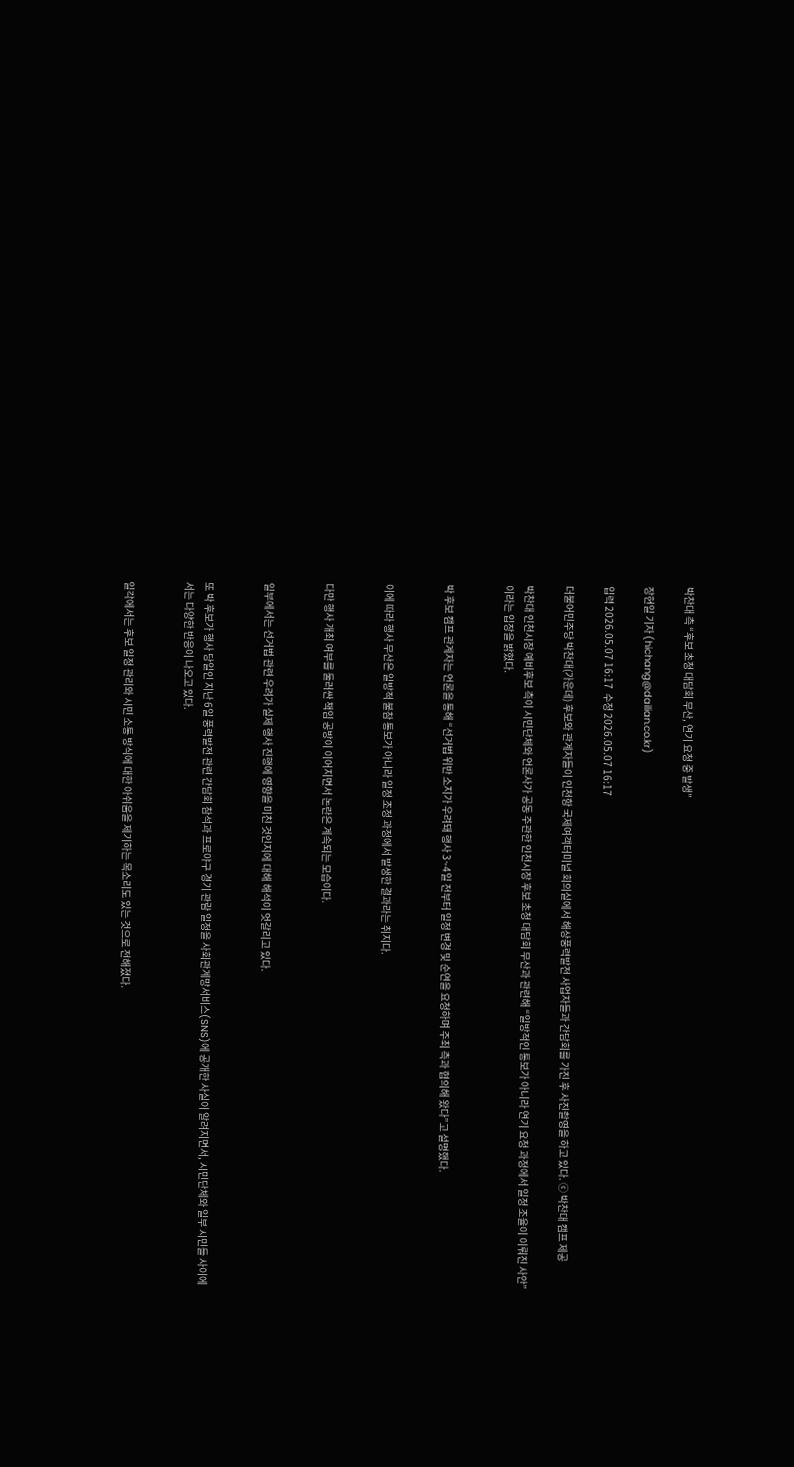박찬대 측 “후보 초청 대담회 무산, 연기 요청 중 발생”

장현일 기자 (hichang@dailian.co.kr)

입력 2026.05.07 16:17  수정 2026.05.07 16:17

더불어민주당 박찬대(가운데) 후보와 관계자들이 인천항 국제여객터미널 회의실에서 해상풍력발전 사업자들과 간담회를 가진 후 사진촬영을 하고 있다. ⓒ 박찬대 캠프 제공

박찬대 인천시장 예비후보 측이 시민단체와 언론사가 공동 주관한 인천시장 후보 초청 대담회 무산과 관련해 “일방적인 통보가 아니라 연기 요청 과정에서 일정 조율이 이뤄진 사안”이라는 입장을 밝혔다.


박 후보 캠프 관계자는 언론을 통해 “선거법 위반 소지가 우려돼 행사 3~4일 전부터 일정 변경 및 순연을 요청하며 주최 측과 협의해 왔다”고 설명했다.


이에 따라 행사 무산은 일방적 불참 통보가 아니라 일정 조정 과정에서 발생한 결과라는 취지다.


다만 행사 개최 여부를 둘러싼 책임 공방이 이어지면서 논란은 계속되는 모습이다.


일부에서는 선거법 관련 우려가 실제 행사 진행에 영향을 미친 것인지에 대해 해석이 엇갈리고 있다.


또 박 후보가 행사 당일인 지난 6일 풍력발전 관련 간담회 참석과 프로야구 경기 관람 일정을 사회관계망서비스(SNS)에 공개한 사실이 알려지면서, 시민단체와 일부 시민들 사이에서는 다양한 반응이 나오고 있다.


일각에서는 후보 일정 관리와 시민 소통 방식에 대한 아쉬움을 제기하는 목소리도 있는 것으로 전해졌다.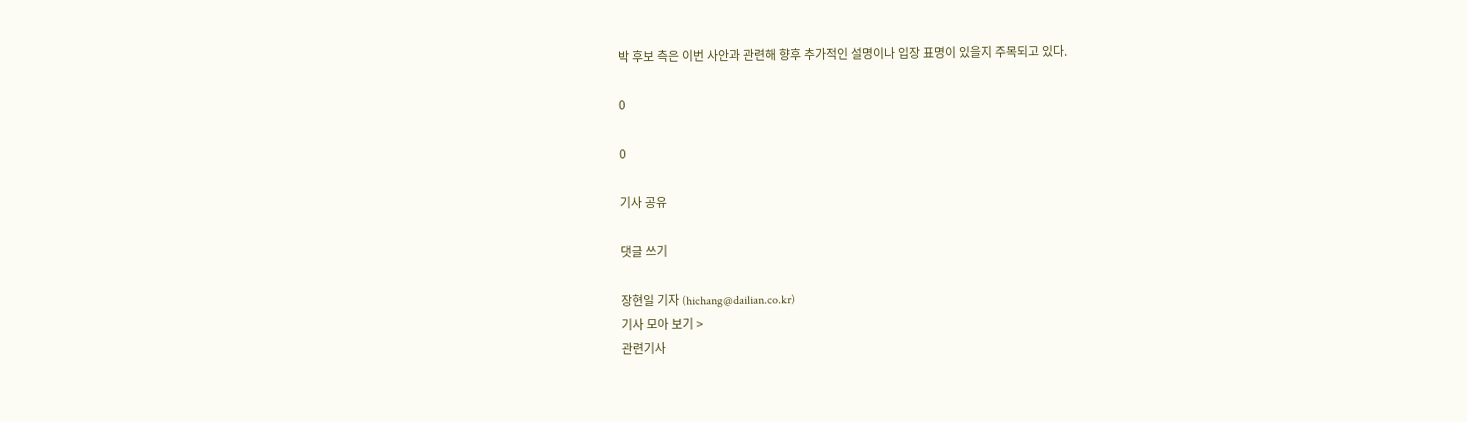박 후보 측은 이번 사안과 관련해 향후 추가적인 설명이나 입장 표명이 있을지 주목되고 있다.

0

0

기사 공유

댓글 쓰기

장현일 기자 (hichang@dailian.co.kr)
기사 모아 보기 >
관련기사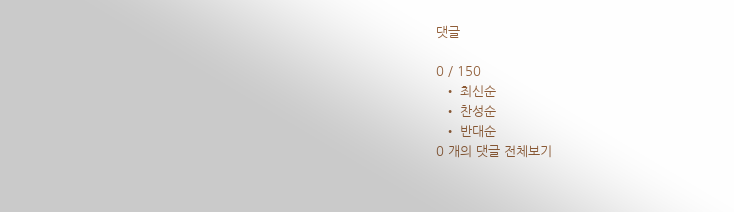댓글

0 / 150
  • 최신순
  • 찬성순
  • 반대순
0 개의 댓글 전체보기